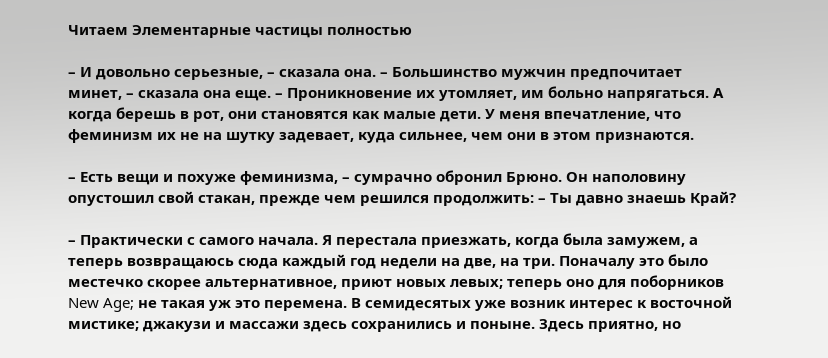Читаем Элементарные частицы полностью

– И довольно серьезные, – сказала она. – Большинство мужчин предпочитает минет, – сказала она еще. – Проникновение их утомляет, им больно напрягаться. А когда берешь в рот, они становятся как малые дети. У меня впечатление, что феминизм их не на шутку задевает, куда сильнее, чем они в этом признаются.

– Есть вещи и похуже феминизма, – сумрачно обронил Брюно. Он наполовину опустошил свой стакан, прежде чем решился продолжить: – Ты давно знаешь Край?

– Практически с самого начала. Я перестала приезжать, когда была замужем, а теперь возвращаюсь сюда каждый год недели на две, на три. Поначалу это было местечко скорее альтернативное, приют новых левых; теперь оно для поборников New Age; не такая уж это перемена. В семидесятых уже возник интерес к восточной мистике; джакузи и массажи здесь сохранились и поныне. Здесь приятно, но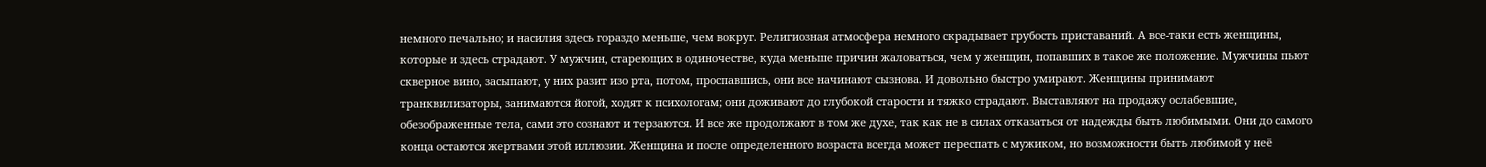немного печально; и насилия здесь гораздо меньше, чем вокруг. Религиозная атмосфера немного скрадывает грубость приставаний. А все-таки есть женщины, которые и здесь страдают. У мужчин, стареющих в одиночестве, куда меньше причин жаловаться, чем у женщин, попавших в такое же положение. Мужчины пьют скверное вино, засыпают, у них разит изо рта, потом, проспавшись, они все начинают сызнова. И довольно быстро умирают. Женщины принимают транквилизаторы, занимаются йогой, ходят к психологам; они доживают до глубокой старости и тяжко страдают. Выставляют на продажу ослабевшие, обезображенные тела, сами это сознают и терзаются. И все же продолжают в том же духе, так как не в силах отказаться от надежды быть любимыми. Они до самого конца остаются жертвами этой иллюзии. Женщина и после определенного возраста всегда может переспать с мужиком, но возможности быть любимой у неё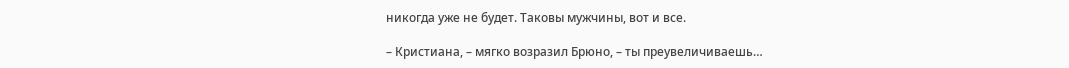никогда уже не будет. Таковы мужчины, вот и все.

– Кристиана, – мягко возразил Брюно, – ты преувеличиваешь…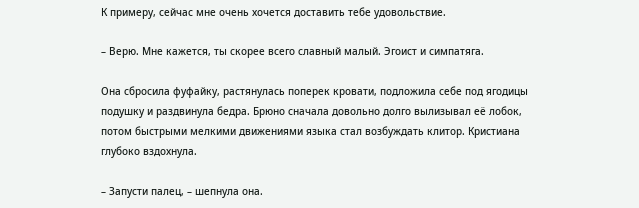К примеру, сейчас мне очень хочется доставить тебе удовольствие.

– Верю. Мне кажется, ты скорее всего славный малый. Эгоист и симпатяга.

Она сбросила фуфайку, растянулась поперек кровати, подложила себе под ягодицы подушку и раздвинула бедра. Брюно сначала довольно долго вылизывал её лобок, потом быстрыми мелкими движениями языка стал возбуждать клитор. Кристиана глубоко вздохнула.

– Запусти палец, – шепнула она.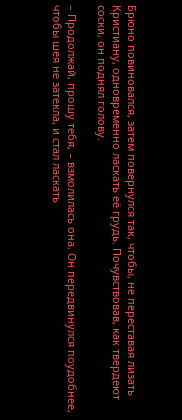Брюно повиновался, затем повернулся так, чтобы, не переставая лизать Кристиану, одновременно ласкать её грудь. Почувствовав, как твердеют соски, он поднял голову.

– Продолжай, прошу тебя, – взмолилась она. Он передвинулся поудобнее, чтобы шея не затекла, и стал ласкать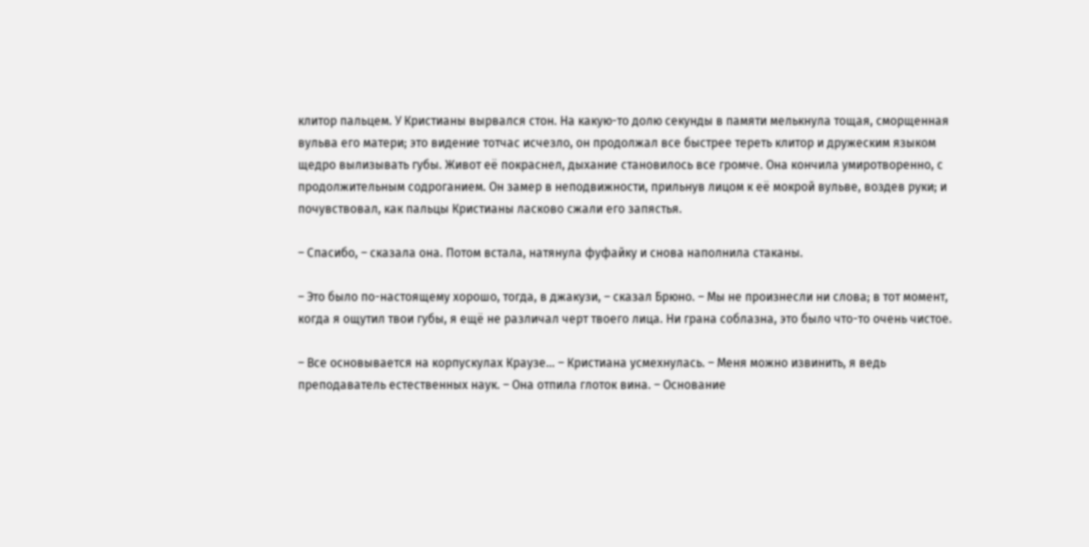клитор пальцем. У Кристианы вырвался стон. На какую-то долю секунды в памяти мелькнула тощая, сморщенная вульва его матери; это видение тотчас исчезло, он продолжал все быстрее тереть клитор и дружеским языком щедро вылизывать губы. Живот её покраснел, дыхание становилось все громче. Она кончила умиротворенно, с продолжительным содроганием. Он замер в неподвижности, прильнув лицом к её мокрой вульве, воздев руки; и почувствовал, как пальцы Кристианы ласково сжали его запястья.

– Спасибо, – сказала она. Потом встала, натянула фуфайку и снова наполнила стаканы.

– Это было по-настоящему хорошо, тогда, в джакузи, – сказал Брюно. – Мы не произнесли ни слова; в тот момент, когда я ощутил твои губы, я ещё не различал черт твоего лица. Ни грана соблазна, это было что-то очень чистое.

– Все основывается на корпускулах Краузе… – Кристиана усмехнулась. – Меня можно извинить, я ведь преподаватель естественных наук. – Она отпила глоток вина. – Основание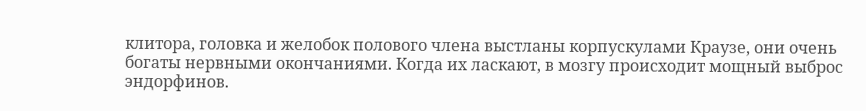клитора, головка и желобок полового члена выстланы корпускулами Краузе, они очень богаты нервными окончаниями. Когда их ласкают, в мозгу происходит мощный выброс эндорфинов.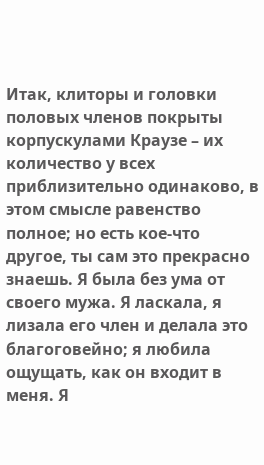Итак, клиторы и головки половых членов покрыты корпускулами Краузе – их количество у всех приблизительно одинаково, в этом смысле равенство полное; но есть кое-что другое, ты сам это прекрасно знаешь. Я была без ума от своего мужа. Я ласкала, я лизала его член и делала это благоговейно; я любила ощущать, как он входит в меня. Я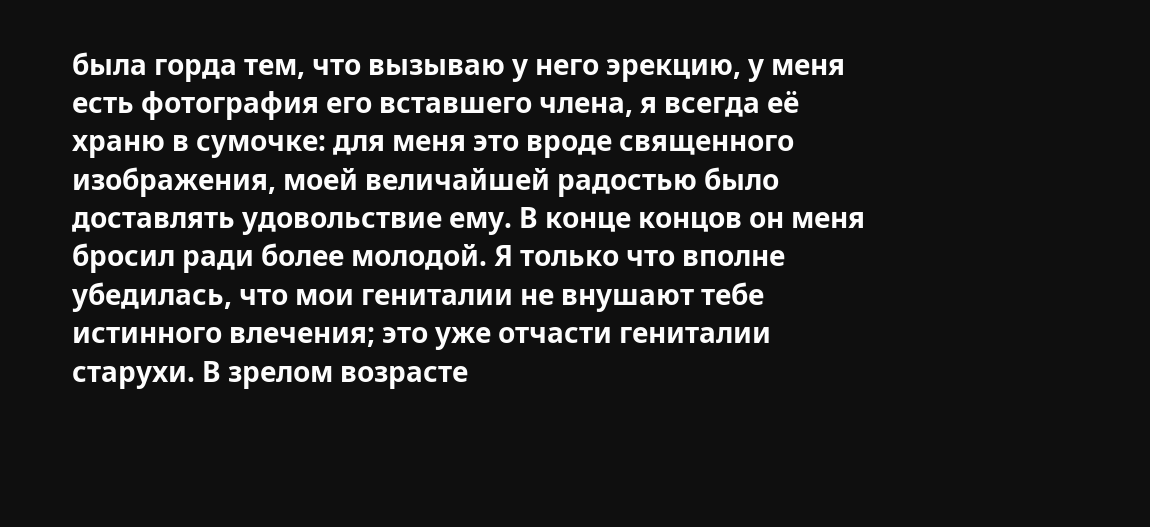была горда тем, что вызываю у него эрекцию, у меня есть фотография его вставшего члена, я всегда её храню в сумочке: для меня это вроде священного изображения, моей величайшей радостью было доставлять удовольствие ему. В конце концов он меня бросил ради более молодой. Я только что вполне убедилась, что мои гениталии не внушают тебе истинного влечения; это уже отчасти гениталии старухи. В зрелом возрасте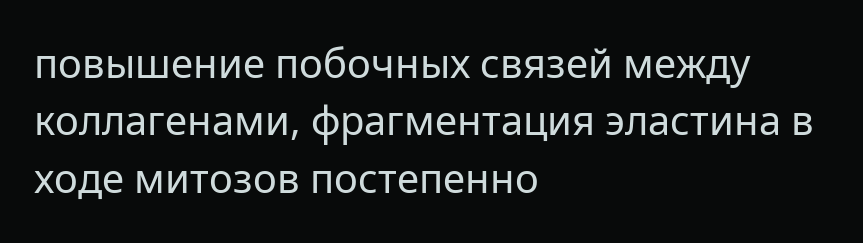повышение побочных связей между коллагенами, фрагментация эластина в ходе митозов постепенно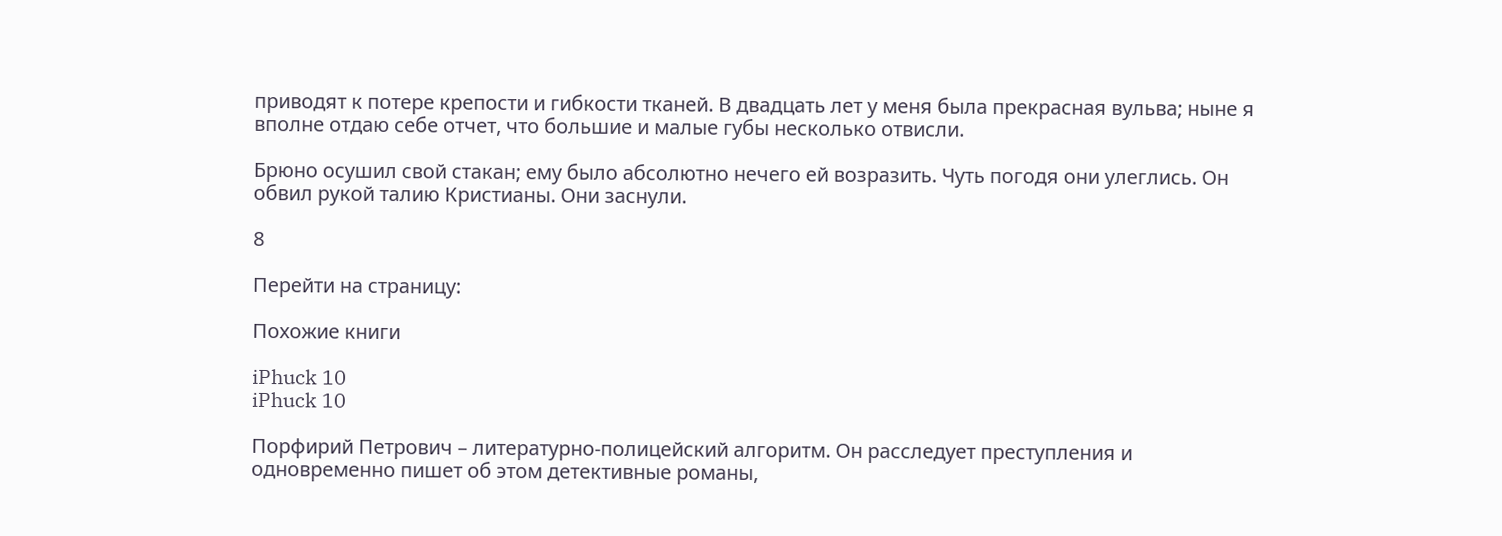приводят к потере крепости и гибкости тканей. В двадцать лет у меня была прекрасная вульва; ныне я вполне отдаю себе отчет, что большие и малые губы несколько отвисли.

Брюно осушил свой стакан; ему было абсолютно нечего ей возразить. Чуть погодя они улеглись. Он обвил рукой талию Кристианы. Они заснули.

8

Перейти на страницу:

Похожие книги

iPhuck 10
iPhuck 10

Порфирий Петрович – литературно-полицейский алгоритм. Он расследует преступления и одновременно пишет об этом детективные романы,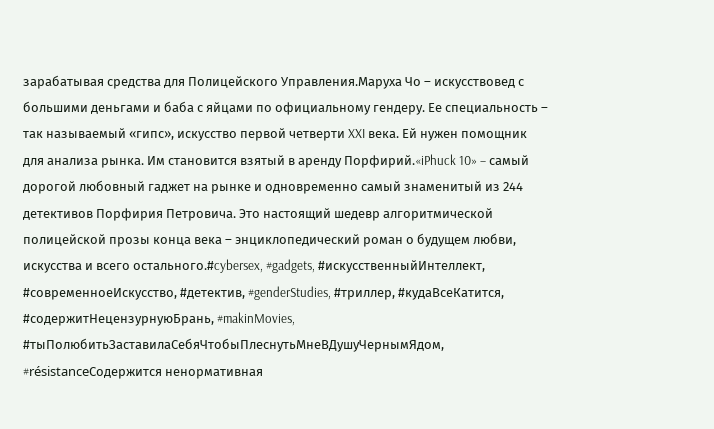зарабатывая средства для Полицейского Управления.Маруха Чо – искусствовед с большими деньгами и баба с яйцами по официальному гендеру. Ее специальность – так называемый «гипс», искусство первой четверти XXI века. Ей нужен помощник для анализа рынка. Им становится взятый в аренду Порфирий.«iPhuck 10» – самый дорогой любовный гаджет на рынке и одновременно самый знаменитый из 244 детективов Порфирия Петровича. Это настоящий шедевр алгоритмической полицейской прозы конца века – энциклопедический роман о будущем любви, искусства и всего остального.#cybersex, #gadgets, #искусственныйИнтеллект, #современноеИскусство, #детектив, #genderStudies, #триллер, #кудаВсеКатится, #содержитНецензурнуюБрань, #makinMovies, #тыПолюбитьЗаставилаСебяЧтобыПлеснутьМнеВДушуЧернымЯдом, #résistanceСодержится ненормативная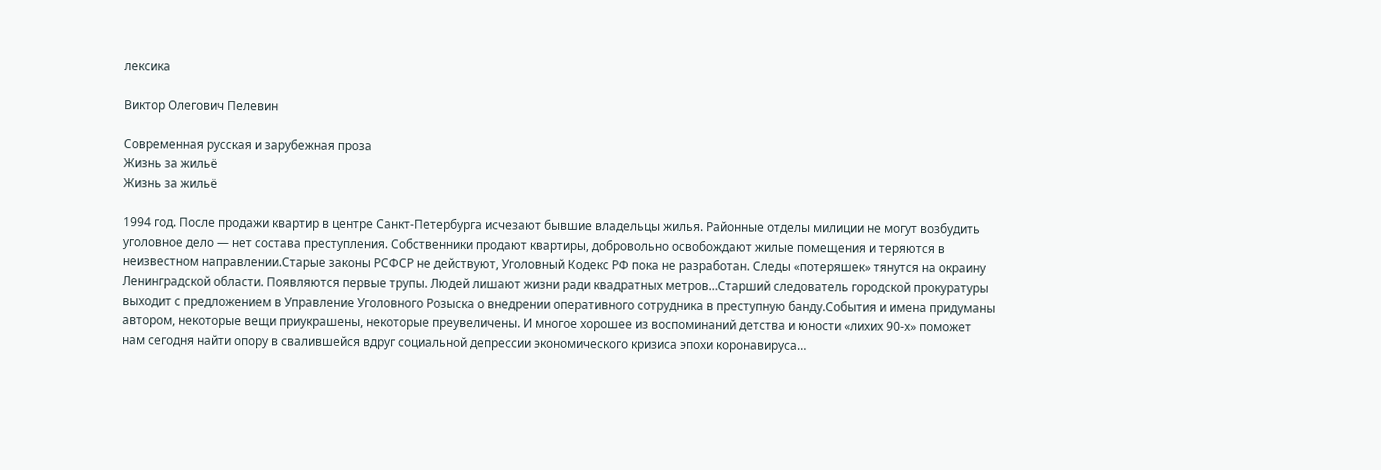лексика

Виктор Олегович Пелевин

Современная русская и зарубежная проза
Жизнь за жильё
Жизнь за жильё

1994 год. После продажи квартир в центре Санкт-Петербурга исчезают бывшие владельцы жилья. Районные отделы милиции не могут возбудить уголовное дело — нет состава преступления. Собственники продают квартиры, добровольно освобождают жилые помещения и теряются в неизвестном направлении.Старые законы РСФСР не действуют, Уголовный Кодекс РФ пока не разработан. Следы «потеряшек» тянутся на окраину Ленинградской области. Появляются первые трупы. Людей лишают жизни ради квадратных метров…Старший следователь городской прокуратуры выходит с предложением в Управление Уголовного Розыска о внедрении оперативного сотрудника в преступную банду.События и имена придуманы автором, некоторые вещи приукрашены, некоторые преувеличены. И многое хорошее из воспоминаний детства и юности «лихих 90-х» поможет нам сегодня найти опору в свалившейся вдруг социальной депрессии экономического кризиса эпохи коронавируса…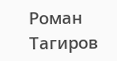Роман Тагиров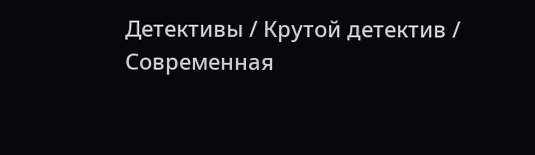Детективы / Крутой детектив / Современная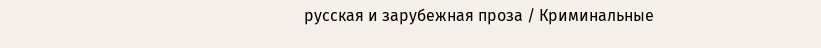русская и зарубежная проза / Криминальные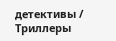детективы / Триллеры